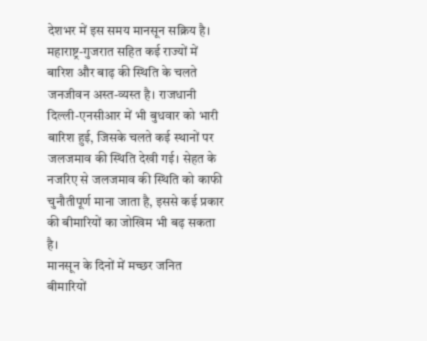देशभर में इस समय मानसून सक्रिय है। महाराष्ट्र-गुजरात सहित कई राज्यों में बारिश और बाढ़ की स्थिति के चलते जनजीवन अस्त-व्यस्त है। राजधानी दिल्ली-एनसीआर में भी बुधवार को भारी बारिश हुई, जिसके चलते कई स्थानों पर जलजमाव की स्थिति देखी गई। सेहत के नजरिए से जलजमाव की स्थिति को काफी चुनौतीपूर्ण माना जाता है, इससे कई प्रकार की बीमारियों का जोखिम भी बढ़ सकता है।
मानसून के दिनों में मच्छर जनित बीमारियों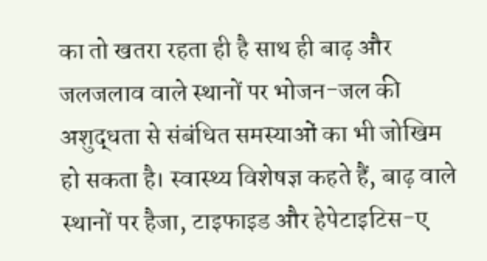का तो खतरा रहता ही है साथ ही बाढ़ और जलजलाव वाले स्थानों पर भोजन-जल की अशुद्धता से संबंधित समस्याओं का भी जोखिम हो सकता है। स्वास्थ्य विशेषज्ञ कहते हैं, बाढ़ वाले स्थानों पर हैजा, टाइफाइड और हेपेटाइटिस-ए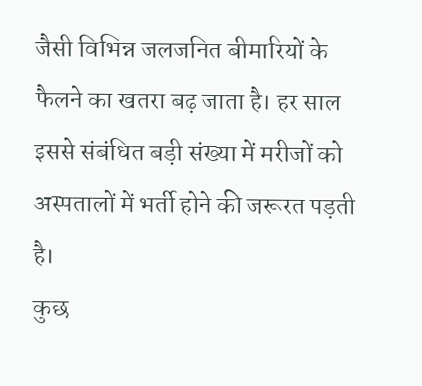जैसी विभिन्न जलजनित बीमारियों के फैलने का खतरा बढ़ जाता है। हर साल इससे संबंधित बड़ी संख्या में मरीजों को अस्पतालों में भर्ती होने की जरूरत पड़ती है।
कुछ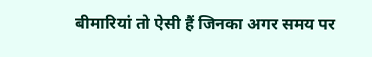बीमारियां तो ऐसी हैं जिनका अगर समय पर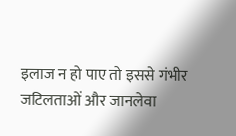इलाज न हो पाए तो इससे गंभीर जटिलताओं और जानलेवा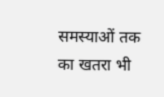समस्याओं तक का खतरा भी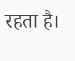रहता है।